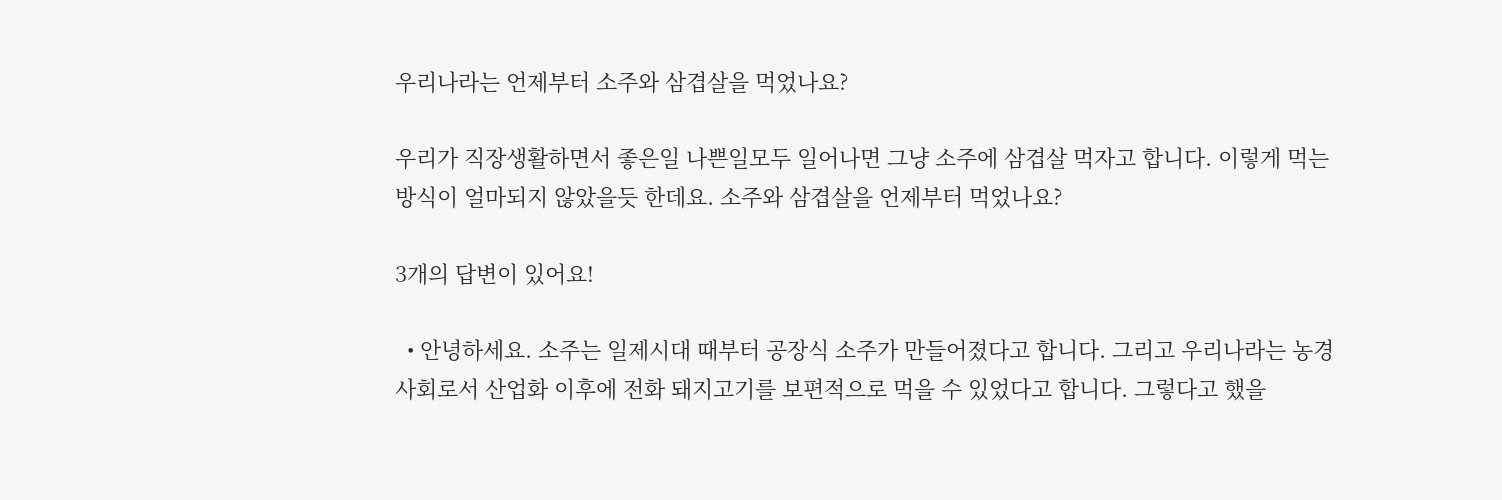우리나라는 언제부터 소주와 삼겹살을 먹었나요?

우리가 직장생활하면서 좋은일 나쁜일모두 일어나면 그냥 소주에 삼겹살 먹자고 합니다. 이렇게 먹는방식이 얼마되지 않았을듯 한데요. 소주와 삼겹살을 언제부터 먹었나요?

3개의 답변이 있어요!

  • 안녕하세요. 소주는 일제시대 때부터 공장식 소주가 만들어졌다고 합니다. 그리고 우리나라는 농경사회로서 산업화 이후에 전화 돼지고기를 보편적으로 먹을 수 있었다고 합니다. 그렇다고 했을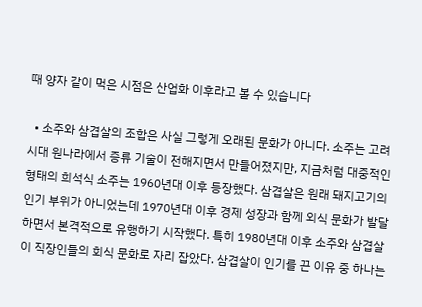때 양자 같이 먹은 시점은 산업화 이후라고 볼 수 있습니다

  • 소주와 삼겹살의 조합은 사실 그렇게 오래된 문화가 아니다. 소주는 고려 시대 원나라에서 증류 기술이 전해지면서 만들어졌지만, 지금처럼 대중적인 형태의 희석식 소주는 1960년대 이후 등장했다. 삼겹살은 원래 돼지고기의 인기 부위가 아니었는데 1970년대 이후 경제 성장과 함께 외식 문화가 발달하면서 본격적으로 유행하기 시작했다. 특히 1980년대 이후 소주와 삼겹살이 직장인들의 회식 문화로 자리 잡았다. 삼겹살이 인기를 끈 이유 중 하나는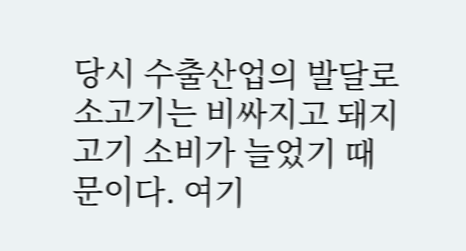당시 수출산업의 발달로 소고기는 비싸지고 돼지고기 소비가 늘었기 때문이다. 여기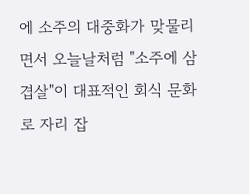에 소주의 대중화가 맞물리면서 오늘날처럼 "소주에 삼겹살"이 대표적인 회식 문화로 자리 잡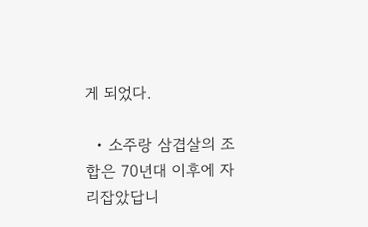게 되었다.

  • 소주랑 삼겹살의 조합은 70년대 이후에 자리잡았답니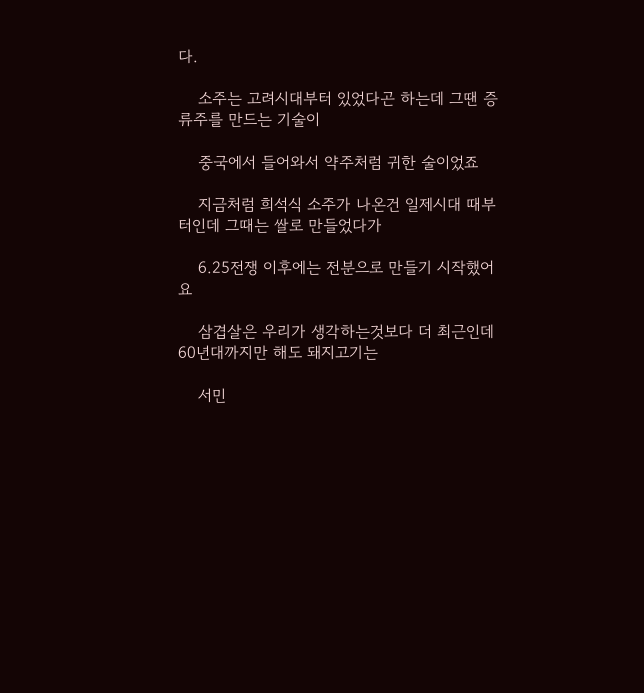다.

    소주는 고려시대부터 있었다곤 하는데 그땐 증류주를 만드는 기술이

    중국에서 들어와서 약주처럼 귀한 술이었죠

    지금처럼 희석식 소주가 나온건 일제시대 때부터인데 그때는 쌀로 만들었다가

    6.25전쟁 이후에는 전분으로 만들기 시작했어요

    삼겹살은 우리가 생각하는것보다 더 최근인데 60년대까지만 해도 돼지고기는

    서민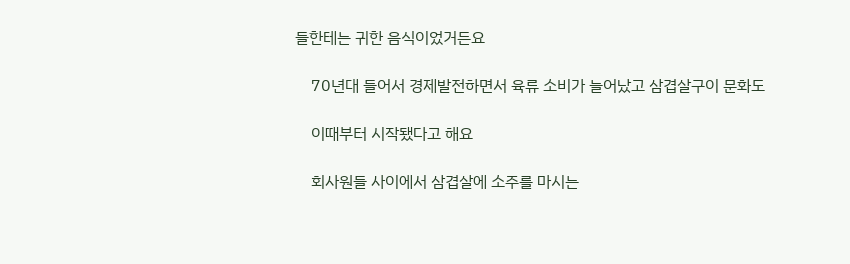들한테는 귀한 음식이었거든요

    70년대 들어서 경제발전하면서 육류 소비가 늘어났고 삼겹살구이 문화도

    이때부터 시작됐다고 해요

    회사원들 사이에서 삼겹살에 소주를 마시는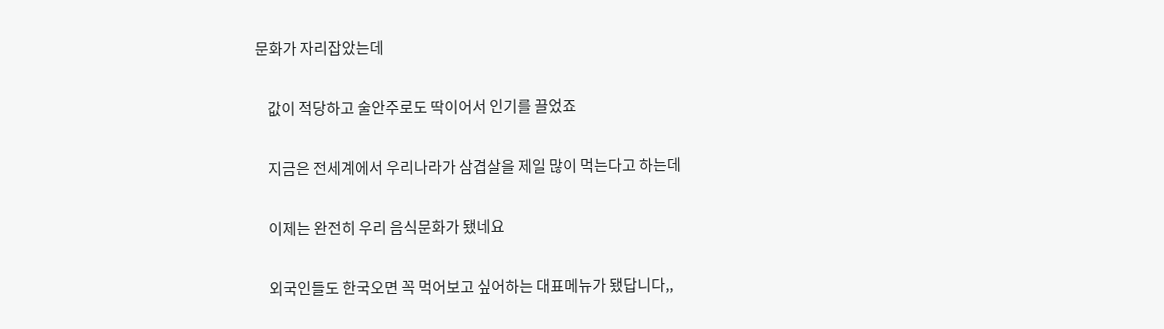문화가 자리잡았는데

    값이 적당하고 술안주로도 딱이어서 인기를 끌었죠

    지금은 전세계에서 우리나라가 삼겹살을 제일 많이 먹는다고 하는데

    이제는 완전히 우리 음식문화가 됐네요

    외국인들도 한국오면 꼭 먹어보고 싶어하는 대표메뉴가 됐답니다,,